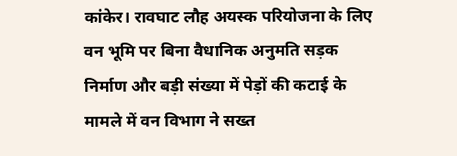कांकेर। रावघाट लौह अयस्क परियोजना के लिए वन भूमि पर बिना वैधानिक अनुमति सड़क निर्माण और बड़ी संख्या में पेड़ों की कटाई के मामले में वन विभाग ने सख्त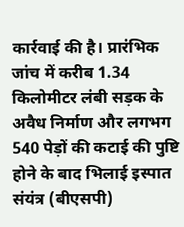कार्रवाई की है। प्रारंभिक जांच में करीब 1.34 किलोमीटर लंबी सड़क के अवैध निर्माण और लगभग 540 पेड़ों की कटाई की पुष्टि होने के बाद भिलाई इस्पात संयंत्र (बीएसपी)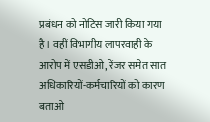प्रबंधन को नोटिस जारी किया गया है। वहीं विभागीय लापरवाही के आरोप में एसडीओ, रेंजर समेत सात अधिकारियों-कर्मचारियों को कारण बताओ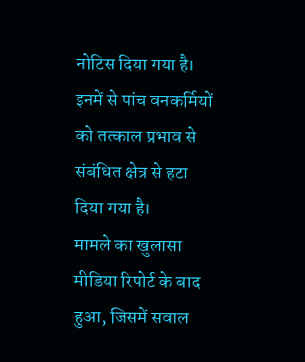नोटिस दिया गया है। इनमें से पांच वनकर्मियों को तत्काल प्रभाव से संबंधित क्षेत्र से हटा दिया गया है।
मामले का खुलासा मीडिया रिपोर्ट के बाद हुआ, जिसमें सवाल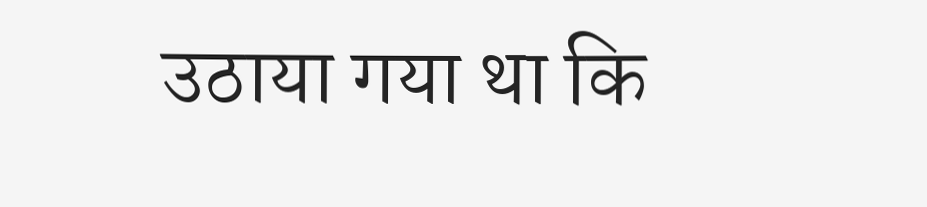उठाया गया था कि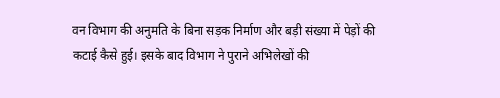वन विभाग की अनुमति के बिना सड़क निर्माण और बड़ी संख्या में पेड़ों की कटाई कैसे हुई। इसके बाद विभाग ने पुराने अभिलेखों की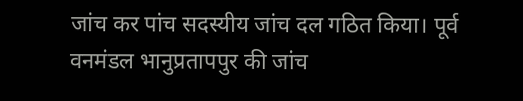जांच कर पांच सदस्यीय जांच दल गठित किया। पूर्व वनमंडल भानुप्रतापपुर की जांच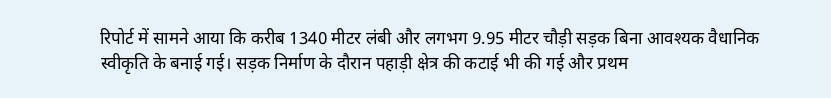रिपोर्ट में सामने आया कि करीब 1340 मीटर लंबी और लगभग 9.95 मीटर चौड़ी सड़क बिना आवश्यक वैधानिक स्वीकृति के बनाई गई। सड़क निर्माण के दौरान पहाड़ी क्षेत्र की कटाई भी की गई और प्रथम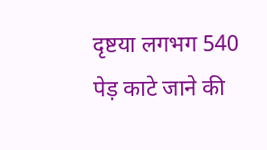दृष्टया लगभग 540 पेड़ काटे जाने की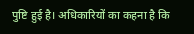पुष्टि हुई है। अधिकारियों का कहना है कि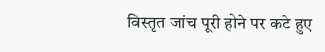विस्तृत जांच पूरी होने पर कटे हुए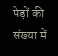पेड़ों की संख्या में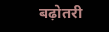बढ़ोतरी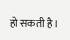हो सकती है।